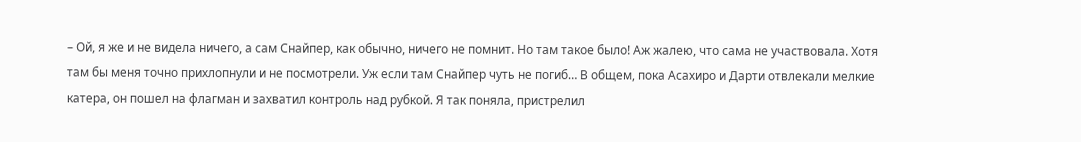– Ой, я же и не видела ничего, а сам Снайпер, как обычно, ничего не помнит. Но там такое было! Аж жалею, что сама не участвовала. Хотя там бы меня точно прихлопнули и не посмотрели. Уж если там Снайпер чуть не погиб… В общем, пока Асахиро и Дарти отвлекали мелкие катера, он пошел на флагман и захватил контроль над рубкой. Я так поняла, пристрелил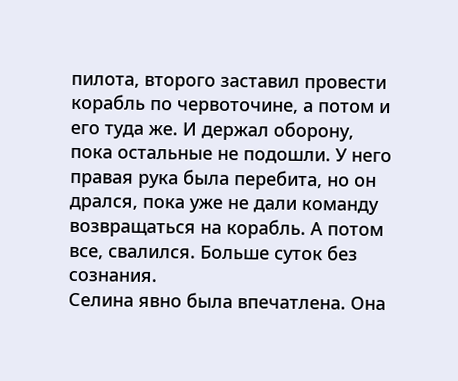пилота, второго заставил провести корабль по червоточине, а потом и его туда же. И держал оборону, пока остальные не подошли. У него правая рука была перебита, но он дрался, пока уже не дали команду возвращаться на корабль. А потом все, свалился. Больше суток без сознания.
Селина явно была впечатлена. Она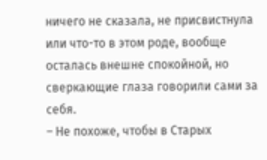ничего не сказала, не присвистнула или что-то в этом роде, вообще осталась внешне спокойной, но сверкающие глаза говорили сами за себя.
– Не похоже, чтобы в Старых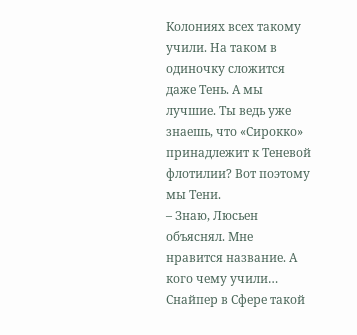Колониях всех такому учили. На таком в одиночку сложится даже Тень. А мы лучшие. Ты ведь уже знаешь, что «Сирокко» принадлежит к Теневой флотилии? Вот поэтому мы Тени.
– Знаю, Люсьен объяснял. Мне нравится название. А кого чему учили… Снайпер в Сфере такой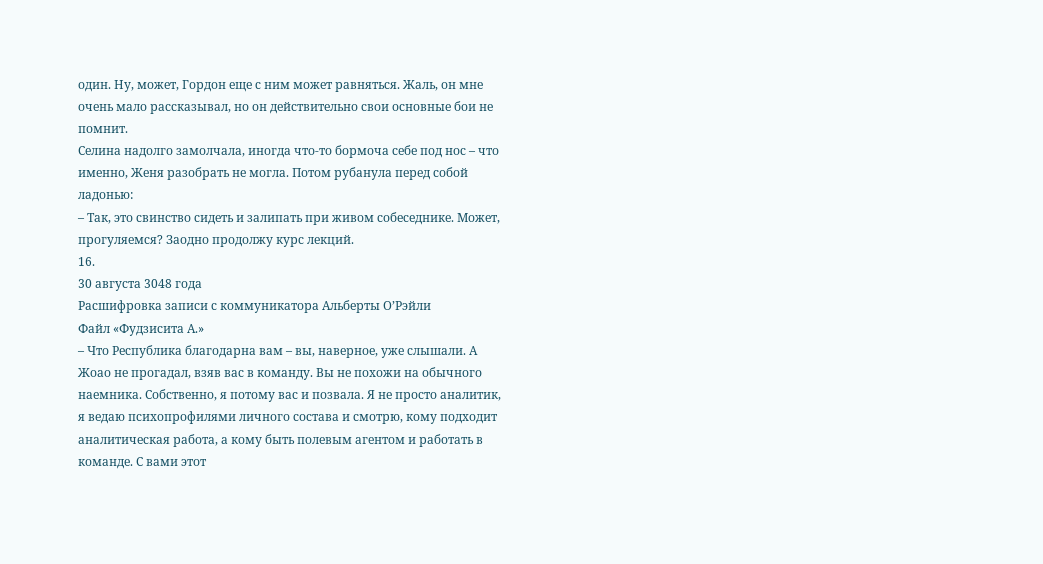один. Ну, может, Гордон еще с ним может равняться. Жаль, он мне очень мало рассказывал, но он действительно свои основные бои не помнит.
Селина надолго замолчала, иногда что-то бормоча себе под нос – что именно, Женя разобрать не могла. Потом рубанула перед собой ладонью:
– Так, это свинство сидеть и залипать при живом собеседнике. Может, прогуляемся? Заодно продолжу курс лекций.
16.
30 августа 3048 года
Расшифровка записи с коммуникатора Альберты О’Рэйли
Файл «Фудзисита А.»
– Что Республика благодарна вам – вы, наверное, уже слышали. А Жоао не прогадал, взяв вас в команду. Вы не похожи на обычного наемника. Собственно, я потому вас и позвала. Я не просто аналитик, я ведаю психопрофилями личного состава и смотрю, кому подходит аналитическая работа, а кому быть полевым агентом и работать в команде. С вами этот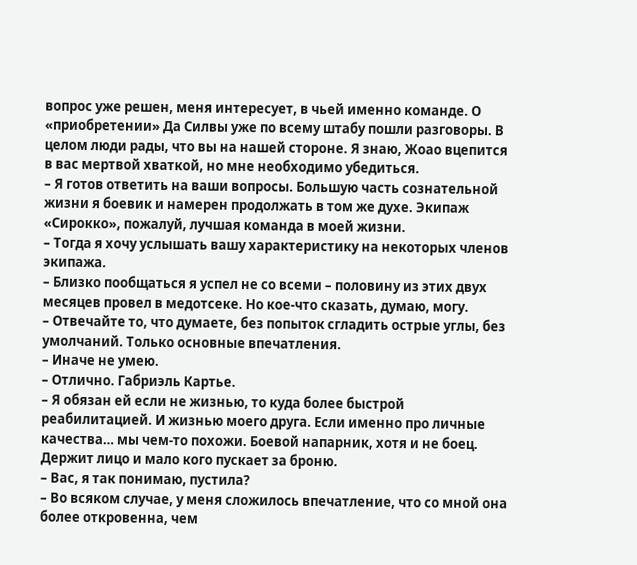вопрос уже решен, меня интересует, в чьей именно команде. О «приобретении» Да Силвы уже по всему штабу пошли разговоры. В целом люди рады, что вы на нашей стороне. Я знаю, Жоао вцепится в вас мертвой хваткой, но мне необходимо убедиться.
– Я готов ответить на ваши вопросы. Большую часть сознательной жизни я боевик и намерен продолжать в том же духе. Экипаж «Сирокко», пожалуй, лучшая команда в моей жизни.
– Тогда я хочу услышать вашу характеристику на некоторых членов экипажа.
– Близко пообщаться я успел не со всеми – половину из этих двух месяцев провел в медотсеке. Но кое-что сказать, думаю, могу.
– Отвечайте то, что думаете, без попыток сгладить острые углы, без умолчаний. Только основные впечатления.
– Иначе не умею.
– Отлично. Габриэль Картье.
– Я обязан ей если не жизнью, то куда более быстрой реабилитацией. И жизнью моего друга. Если именно про личные качества… мы чем-то похожи. Боевой напарник, хотя и не боец. Держит лицо и мало кого пускает за броню.
– Вас, я так понимаю, пустила?
– Во всяком случае, у меня сложилось впечатление, что со мной она более откровенна, чем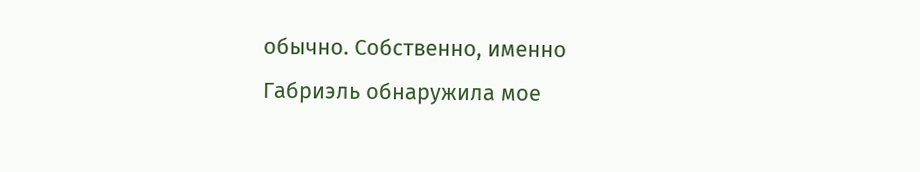обычно. Собственно, именно Габриэль обнаружила мое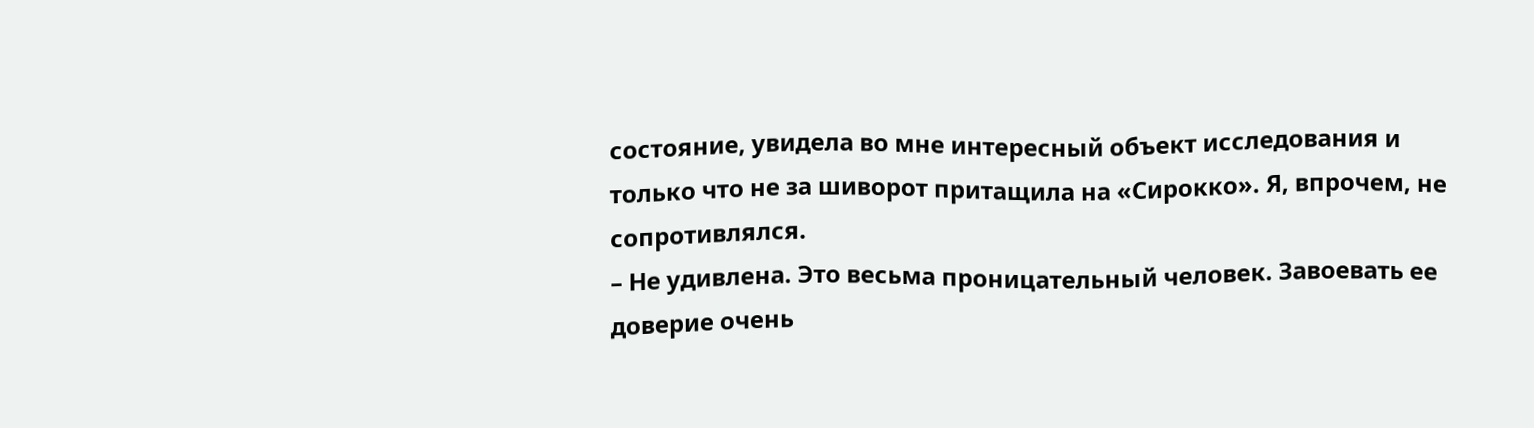состояние, увидела во мне интересный объект исследования и только что не за шиворот притащила на «Сирокко». Я, впрочем, не сопротивлялся.
– Не удивлена. Это весьма проницательный человек. Завоевать ее доверие очень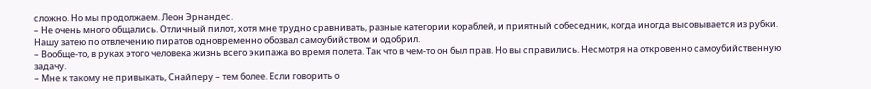сложно. Но мы продолжаем. Леон Эрнандес.
– Не очень много общались. Отличный пилот, хотя мне трудно сравнивать, разные категории кораблей, и приятный собеседник, когда иногда высовывается из рубки. Нашу затею по отвлечению пиратов одновременно обозвал самоубийством и одобрил.
– Вообще-то, в руках этого человека жизнь всего экипажа во время полета. Так что в чем-то он был прав. Но вы справились. Несмотря на откровенно самоубийственную задачу.
– Мне к такому не привыкать, Снайперу – тем более. Если говорить о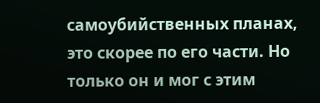самоубийственных планах, это скорее по его части. Но только он и мог с этим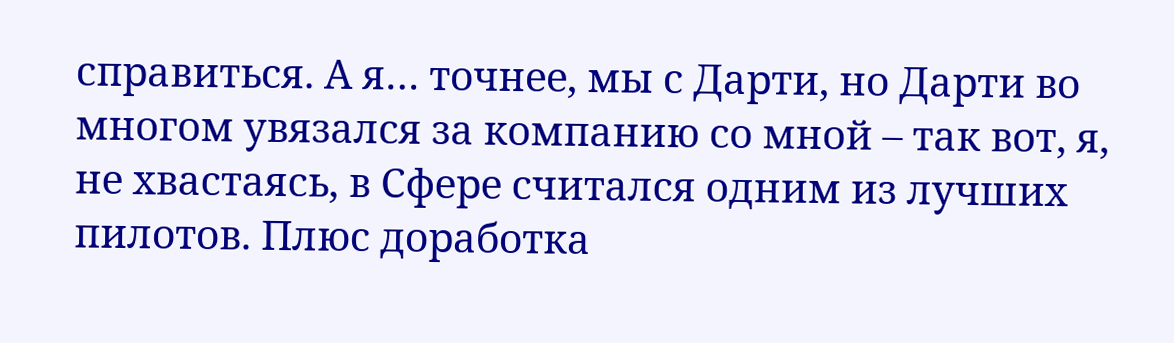справиться. А я… точнее, мы с Дарти, но Дарти во многом увязался за компанию со мной – так вот, я, не хвастаясь, в Сфере считался одним из лучших пилотов. Плюс доработка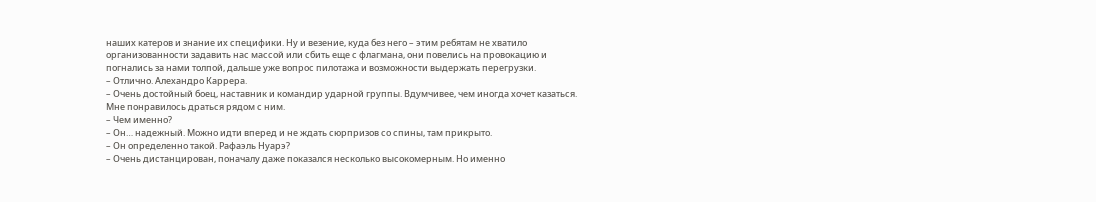наших катеров и знание их специфики. Ну и везение, куда без него – этим ребятам не хватило организованности задавить нас массой или сбить еще с флагмана, они повелись на провокацию и погнались за нами толпой, дальше уже вопрос пилотажа и возможности выдержать перегрузки.
– Отлично. Алехандро Каррера.
– Очень достойный боец, наставник и командир ударной группы. Вдумчивее, чем иногда хочет казаться. Мне понравилось драться рядом с ним.
– Чем именно?
– Он… надежный. Можно идти вперед и не ждать сюрпризов со спины, там прикрыто.
– Он определенно такой. Рафаэль Нуарэ?
– Очень дистанцирован, поначалу даже показался несколько высокомерным. Но именно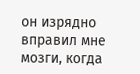он изрядно вправил мне мозги, когда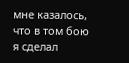мне казалось, что в том бою я сделал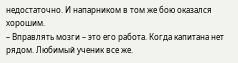недостаточно. И напарником в том же бою оказался хорошим.
– Вправлять мозги – это его работа. Когда капитана нет рядом. Любимый ученик все же.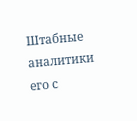Штабные аналитики его с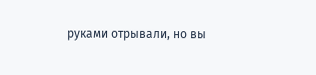руками отрывали, но вы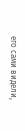его сами видели,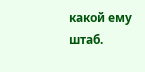какой ему штаб.